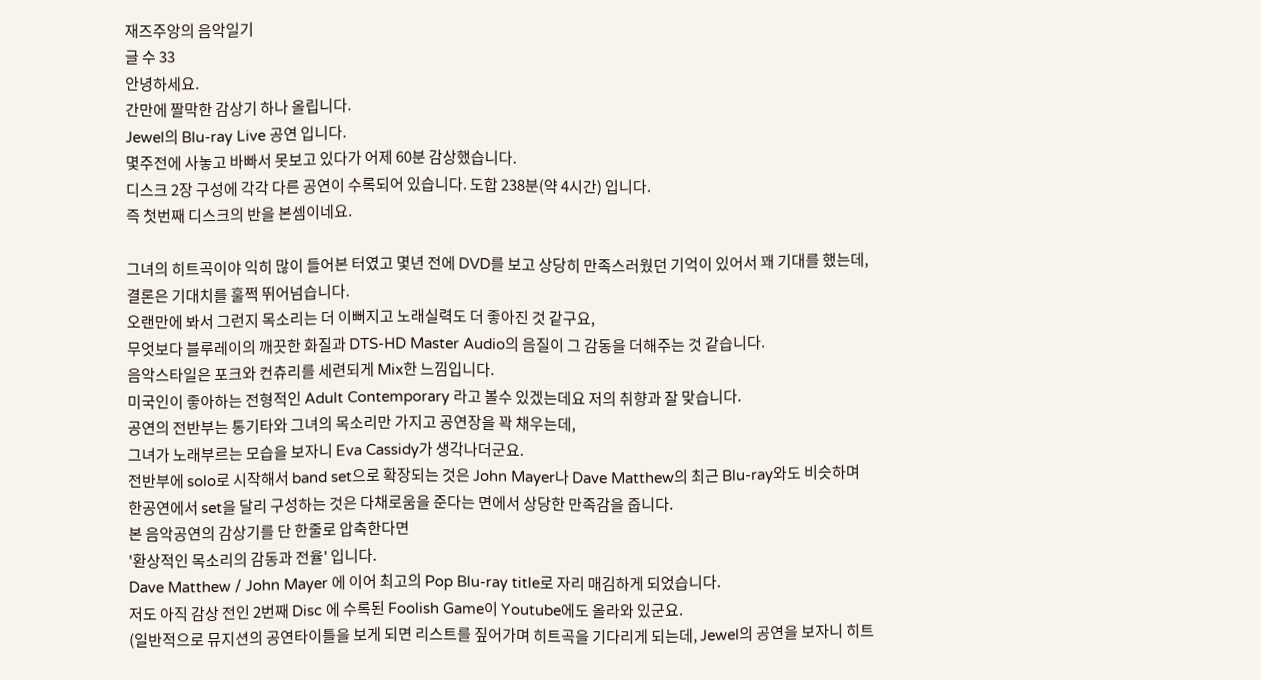재즈주앙의 음악일기
글 수 33
안녕하세요.
간만에 짤막한 감상기 하나 올립니다.
Jewel의 Blu-ray Live 공연 입니다.
몇주전에 사놓고 바빠서 못보고 있다가 어제 60분 감상했습니다.
디스크 2장 구성에 각각 다른 공연이 수록되어 있습니다. 도합 238분(약 4시간) 입니다.
즉 첫번째 디스크의 반을 본셈이네요.

그녀의 히트곡이야 익히 많이 들어본 터였고 몇년 전에 DVD를 보고 상당히 만족스러웠던 기억이 있어서 꽤 기대를 했는데,
결론은 기대치를 훌쩍 뛰어넘습니다.
오랜만에 봐서 그런지 목소리는 더 이뻐지고 노래실력도 더 좋아진 것 같구요,
무엇보다 블루레이의 깨끗한 화질과 DTS-HD Master Audio의 음질이 그 감동을 더해주는 것 같습니다.
음악스타일은 포크와 컨츄리를 세련되게 Mix한 느낌입니다.
미국인이 좋아하는 전형적인 Adult Contemporary 라고 볼수 있겠는데요 저의 취향과 잘 맞습니다.
공연의 전반부는 통기타와 그녀의 목소리만 가지고 공연장을 꽉 채우는데,
그녀가 노래부르는 모습을 보자니 Eva Cassidy가 생각나더군요.
전반부에 solo로 시작해서 band set으로 확장되는 것은 John Mayer나 Dave Matthew의 최근 Blu-ray와도 비슷하며
한공연에서 set을 달리 구성하는 것은 다채로움을 준다는 면에서 상당한 만족감을 줍니다.
본 음악공연의 감상기를 단 한줄로 압축한다면
'환상적인 목소리의 감동과 전율' 입니다.
Dave Matthew / John Mayer 에 이어 최고의 Pop Blu-ray title로 자리 매김하게 되었습니다.
저도 아직 감상 전인 2번째 Disc 에 수록된 Foolish Game이 Youtube에도 올라와 있군요.
(일반적으로 뮤지션의 공연타이틀을 보게 되면 리스트를 짚어가며 히트곡을 기다리게 되는데, Jewel의 공연을 보자니 히트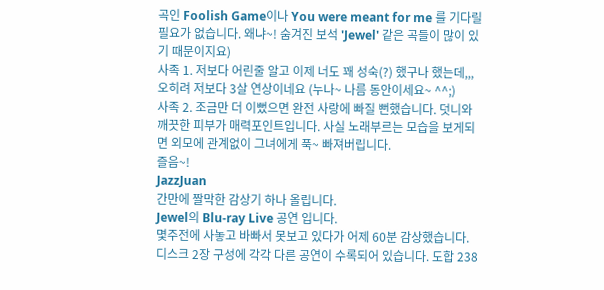곡인 Foolish Game이나 You were meant for me 를 기다릴 필요가 없습니다. 왜냐~! 숨겨진 보석 'Jewel' 같은 곡들이 많이 있기 때문이지요)
사족 1. 저보다 어린줄 알고 이제 너도 꽤 성숙(?) 했구나 했는데,,, 오히려 저보다 3살 연상이네요 (누나~ 나름 동안이세요~ ^^;)
사족 2. 조금만 더 이뻤으면 완전 사랑에 빠질 뻔했습니다. 덧니와 깨끗한 피부가 매력포인트입니다. 사실 노래부르는 모습을 보게되면 외모에 관계없이 그녀에게 푹~ 빠져버립니다.
즐음~!
JazzJuan
간만에 짤막한 감상기 하나 올립니다.
Jewel의 Blu-ray Live 공연 입니다.
몇주전에 사놓고 바빠서 못보고 있다가 어제 60분 감상했습니다.
디스크 2장 구성에 각각 다른 공연이 수록되어 있습니다. 도합 238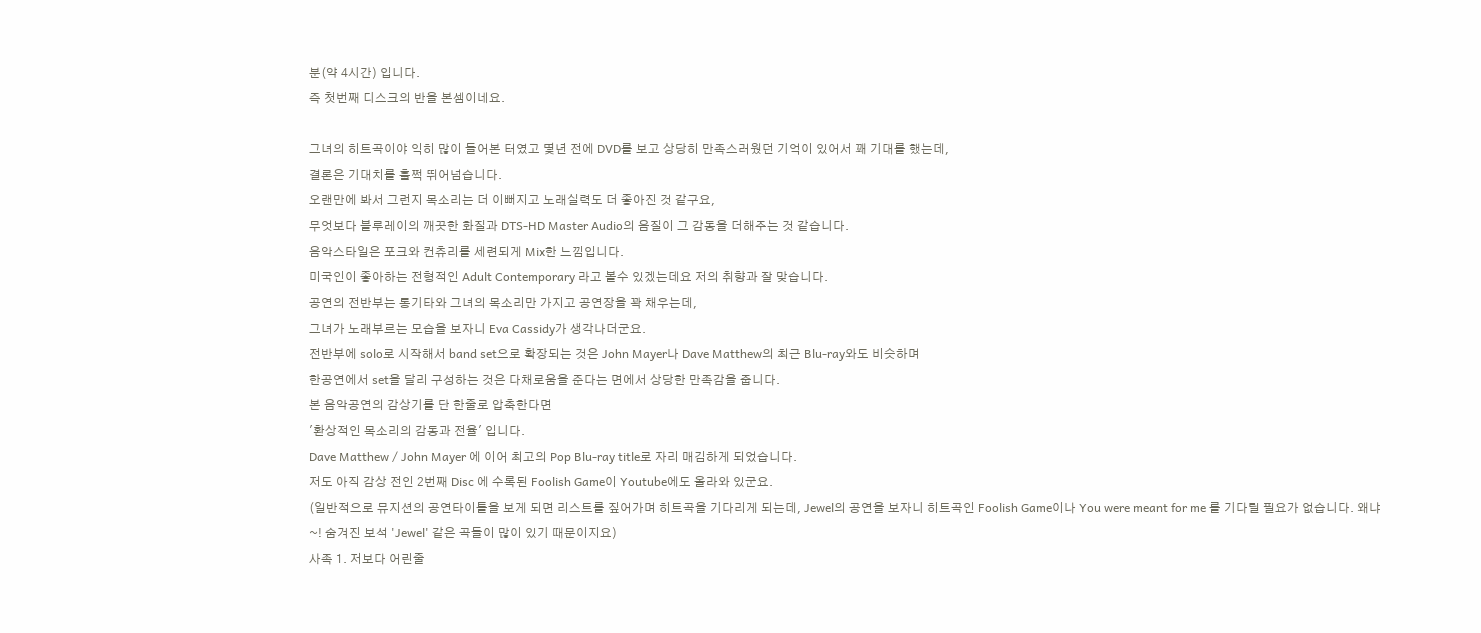분(약 4시간) 입니다.
즉 첫번째 디스크의 반을 본셈이네요.

그녀의 히트곡이야 익히 많이 들어본 터였고 몇년 전에 DVD를 보고 상당히 만족스러웠던 기억이 있어서 꽤 기대를 했는데,
결론은 기대치를 훌쩍 뛰어넘습니다.
오랜만에 봐서 그런지 목소리는 더 이뻐지고 노래실력도 더 좋아진 것 같구요,
무엇보다 블루레이의 깨끗한 화질과 DTS-HD Master Audio의 음질이 그 감동을 더해주는 것 같습니다.
음악스타일은 포크와 컨츄리를 세련되게 Mix한 느낌입니다.
미국인이 좋아하는 전형적인 Adult Contemporary 라고 볼수 있겠는데요 저의 취향과 잘 맞습니다.
공연의 전반부는 통기타와 그녀의 목소리만 가지고 공연장을 꽉 채우는데,
그녀가 노래부르는 모습을 보자니 Eva Cassidy가 생각나더군요.
전반부에 solo로 시작해서 band set으로 확장되는 것은 John Mayer나 Dave Matthew의 최근 Blu-ray와도 비슷하며
한공연에서 set을 달리 구성하는 것은 다채로움을 준다는 면에서 상당한 만족감을 줍니다.
본 음악공연의 감상기를 단 한줄로 압축한다면
'환상적인 목소리의 감동과 전율' 입니다.
Dave Matthew / John Mayer 에 이어 최고의 Pop Blu-ray title로 자리 매김하게 되었습니다.
저도 아직 감상 전인 2번째 Disc 에 수록된 Foolish Game이 Youtube에도 올라와 있군요.
(일반적으로 뮤지션의 공연타이틀을 보게 되면 리스트를 짚어가며 히트곡을 기다리게 되는데, Jewel의 공연을 보자니 히트곡인 Foolish Game이나 You were meant for me 를 기다릴 필요가 없습니다. 왜냐~! 숨겨진 보석 'Jewel' 같은 곡들이 많이 있기 때문이지요)
사족 1. 저보다 어린줄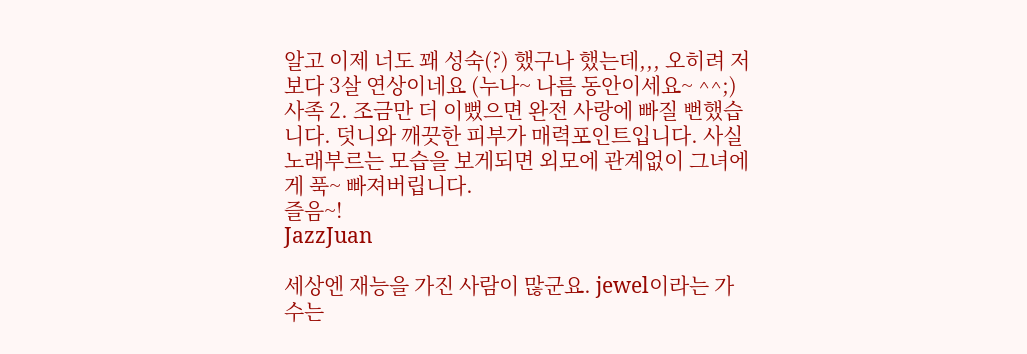알고 이제 너도 꽤 성숙(?) 했구나 했는데,,, 오히려 저보다 3살 연상이네요 (누나~ 나름 동안이세요~ ^^;)
사족 2. 조금만 더 이뻤으면 완전 사랑에 빠질 뻔했습니다. 덧니와 깨끗한 피부가 매력포인트입니다. 사실 노래부르는 모습을 보게되면 외모에 관계없이 그녀에게 푹~ 빠져버립니다.
즐음~!
JazzJuan

세상엔 재능을 가진 사람이 많군요. jewel이라는 가수는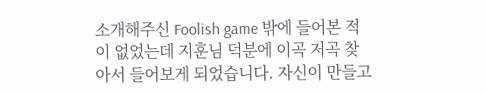소개해주신 Foolish game 밖에 들어본 적이 없었는데 지훈님 덕분에 이곡 저곡 찾아서 들어보게 되었습니다. 자신이 만들고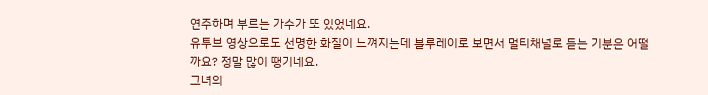연주하며 부르는 가수가 또 있었네요.
유투브 영상으로도 선명한 화질이 느껴지는데 블루레이로 보면서 멀티채널로 듣는 기분은 어떨까요? 정말 많이 땡기네요.
그녀의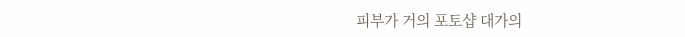피부가 거의 포토샵 대가의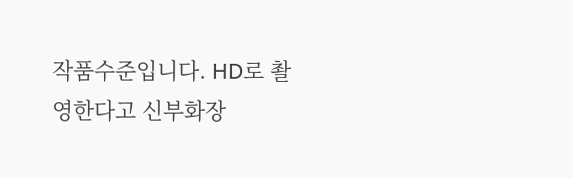작품수준입니다. HD로 촬영한다고 신부화장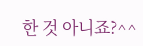한 것 아니죠?^^